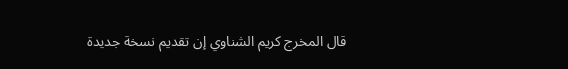قال المخرج كريم الشناوي إن تقديم نسخة جديدة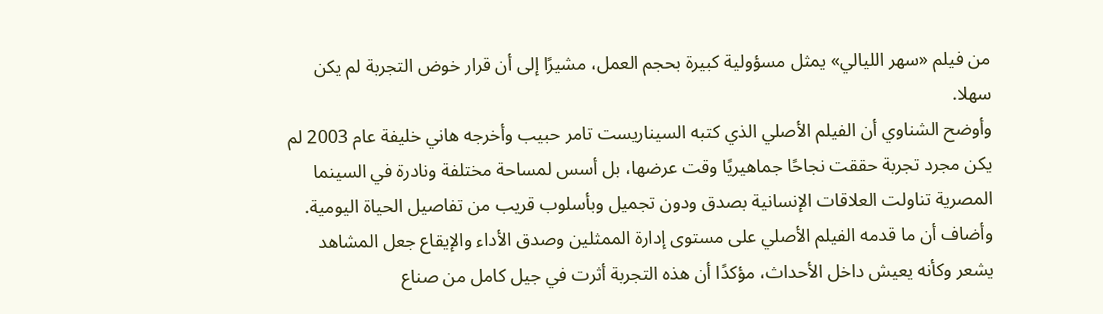من فيلم «سهر الليالي» يمثل مسؤولية كبيرة بحجم العمل، مشيرًا إلى أن قرار خوض التجربة لم يكن سهلا.
وأوضح الشناوي أن الفيلم الأصلي الذي كتبه السيناريست تامر حبيب وأخرجه هاني خليفة عام 2003 لم يكن مجرد تجربة حققت نجاحًا جماهيريًا وقت عرضها، بل أسس لمساحة مختلفة ونادرة في السينما المصرية تناولت العلاقات الإنسانية بصدق ودون تجميل وبأسلوب قريب من تفاصيل الحياة اليومية.
وأضاف أن ما قدمه الفيلم الأصلي على مستوى إدارة الممثلين وصدق الأداء والإيقاع جعل المشاهد يشعر وكأنه يعيش داخل الأحداث، مؤكدًا أن هذه التجربة أثرت في جيل كامل من صناع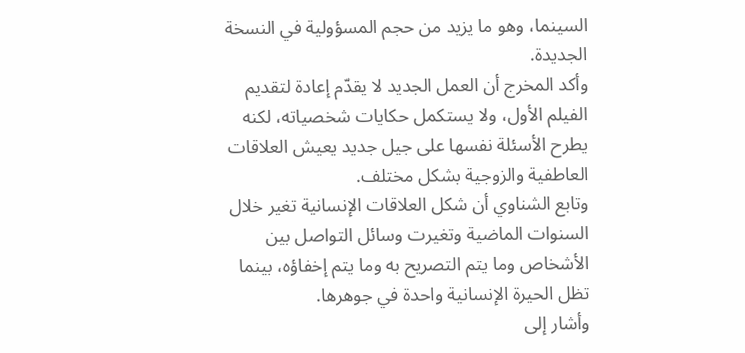السينما، وهو ما يزيد من حجم المسؤولية في النسخة الجديدة.
وأكد المخرج أن العمل الجديد لا يقدّم إعادة لتقديم الفيلم الأول، ولا يستكمل حكايات شخصياته، لكنه يطرح الأسئلة نفسها على جيل جديد يعيش العلاقات العاطفية والزوجية بشكل مختلف.
وتابع الشناوي أن شكل العلاقات الإنسانية تغير خلال السنوات الماضية وتغيرت وسائل التواصل بين الأشخاص وما يتم التصريح به وما يتم إخفاؤه، بينما تظل الحيرة الإنسانية واحدة في جوهرها.
وأشار إلى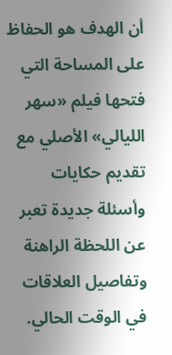أن الهدف هو الحفاظ على المساحة التي فتحها فيلم «سهر الليالي» الأصلي مع تقديم حكايات وأسئلة جديدة تعبر عن اللحظة الراهنة وتفاصيل العلاقات في الوقت الحالي.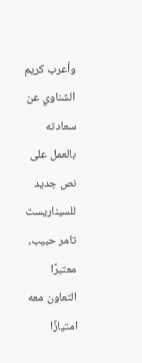وأعرب كريم الشناوي عن سعادته بالعمل على نص جديد للسيناريست تامر حبيب، معتبرًا التعاون معه امتيازًا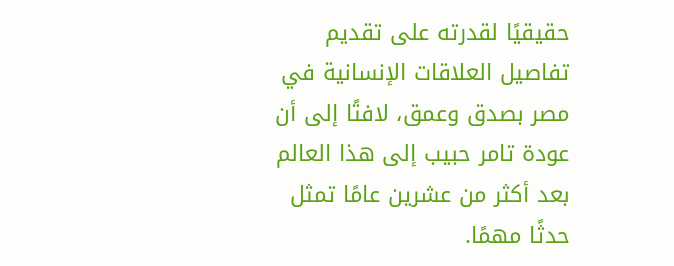حقيقيًا لقدرته على تقديم تفاصيل العلاقات الإنسانية في مصر بصدق وعمق، لافتًا إلى أن عودة تامر حبيب إلى هذا العالم بعد أكثر من عشرين عامًا تمثل حدثًا مهمًا.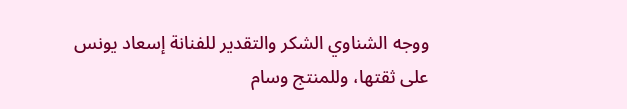ووجه الشناوي الشكر والتقدير للفنانة إسعاد يونس على ثقتها، وللمنتج وسام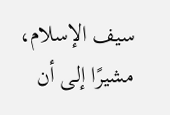سيف الإسلام، مشيرًا إلى أن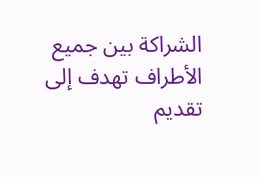الشراكة بين جميع الأطراف تهدف إلى تقديم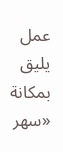عمل يليق بمكانة «سهر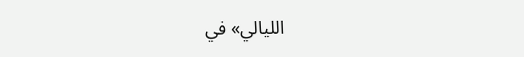الليالي» في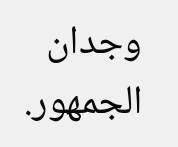وجدان الجمهور.